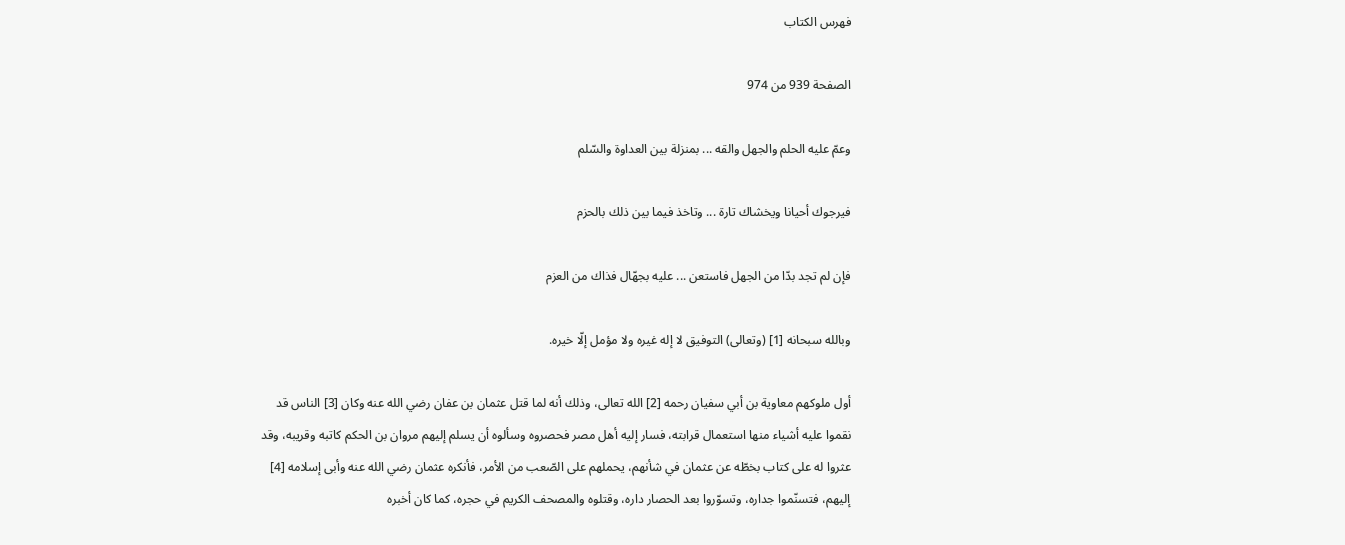فهرس الكتاب

الصفحة 939 من 974

وعمّ عليه الحلم والجهل والقه ... بمنزلة بين العداوة والسّلم

فيرجوك أحيانا ويخشاك تارة ... وتاخذ فيما بين ذلك بالحزم

فإن لم تجد بدّا من الجهل فاستعن ... عليه بجهّال فذاك من العزم

وبالله سبحانه [1] (وتعالى) التوفيق لا إله غيره ولا مؤمل إلّا خيره.

أول ملوكهم معاوية بن أبي سفيان رحمه [2] الله تعالى، وذلك أنه لما قتل عثمان بن عفان رضي الله عنه وكان [3] الناس قد نقموا عليه أشياء منها استعمال قرابته، فسار إليه أهل مصر فحصروه وسألوه أن يسلم إليهم مروان بن الحكم كاتبه وقريبه، وقد عثروا له على كتاب بخطّه عن عثمان في شأنهم، يحملهم على الصّعب من الأمر، فأنكره عثمان رضي الله عنه وأبى إسلامه [4] إليهم، فتسنّموا جداره، وتسوّروا بعد الحصار داره، وقتلوه والمصحف الكريم في حجره، كما كان أخبره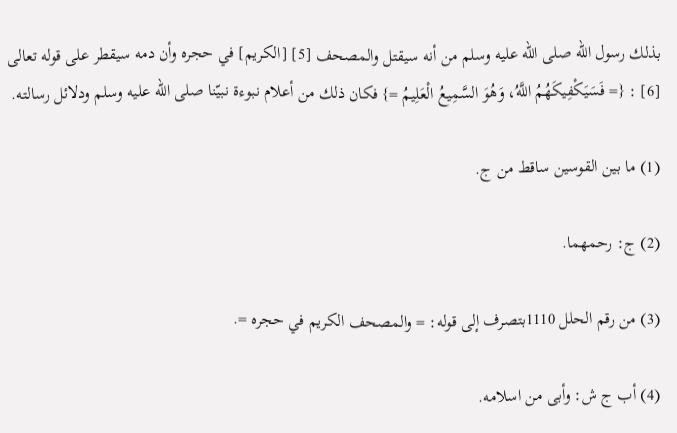بذلك رسول الله صلى الله عليه وسلم من أنه سيقتل والمصحف [5] [الكريم] في حجره وأن دمه سيقطر على قوله تعالى [6] : {= فَسَيَكْفِيكَهُمُ اللَّهُ، وَهُوَ السَّمِيعُ الْعَلِيمُ =} فكان ذلك من أعلام نبوءة نبيّنا صلى الله عليه وسلم ودلائل رسالته.

(1) ما بين القوسين ساقط من ج.

(2) ج: رحمهما.

(3) من رقم الحلل 1110بتصرف إلى قوله: = والمصحف الكريم في حجره =.

(4) أب ج ش: وأبى من اسلامه.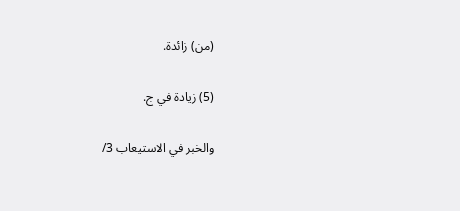(من) زائدة.

(5) زيادة في ج.

والخبر في الاستيعاب 3/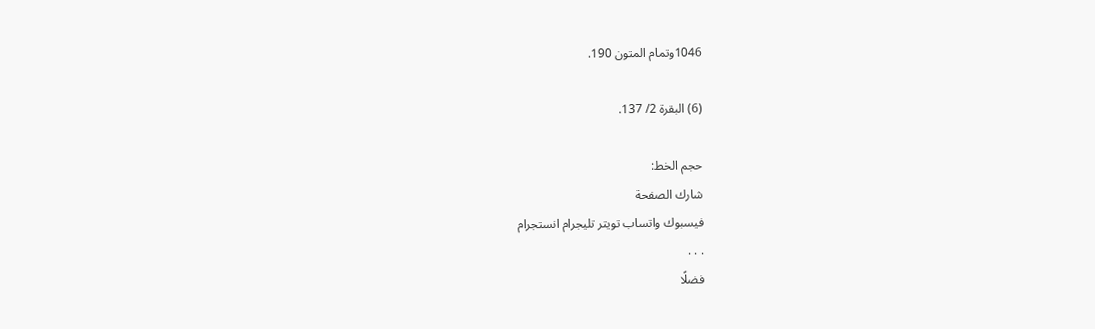1046وتمام المتون 190.

(6) البقرة 2/ 137.

حجم الخط:
شارك الصفحة
فيسبوك واتساب تويتر تليجرام انستجرام
. . .
فضلًا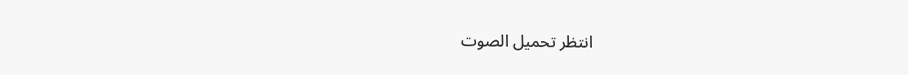انتظر تحميل الصوت